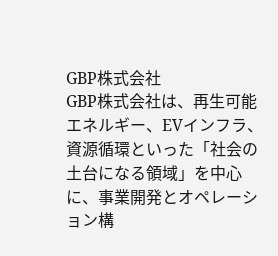GBP株式会社
GBP株式会社は、再生可能エネルギー、EVインフラ、資源循環といった「社会の土台になる領域」を中心に、事業開発とオペレーション構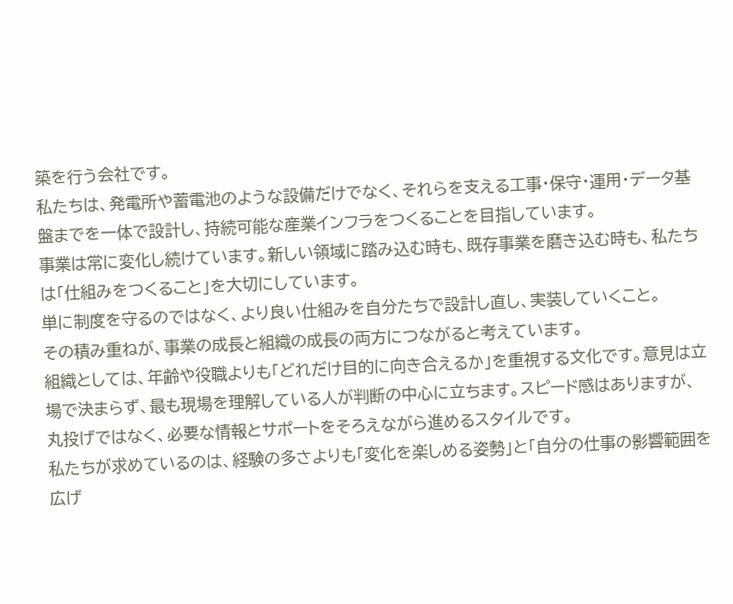築を行う会社です。
私たちは、発電所や蓄電池のような設備だけでなく、それらを支える工事・保守・運用・データ基盤までを一体で設計し、持続可能な産業インフラをつくることを目指しています。
事業は常に変化し続けています。新しい領域に踏み込む時も、既存事業を磨き込む時も、私たちは「仕組みをつくること」を大切にしています。
単に制度を守るのではなく、より良い仕組みを自分たちで設計し直し、実装していくこと。
その積み重ねが、事業の成長と組織の成長の両方につながると考えています。
組織としては、年齢や役職よりも「どれだけ目的に向き合えるか」を重視する文化です。意見は立場で決まらず、最も現場を理解している人が判断の中心に立ちます。スピード感はありますが、丸投げではなく、必要な情報とサポートをそろえながら進めるスタイルです。
私たちが求めているのは、経験の多さよりも「変化を楽しめる姿勢」と「自分の仕事の影響範囲を広げ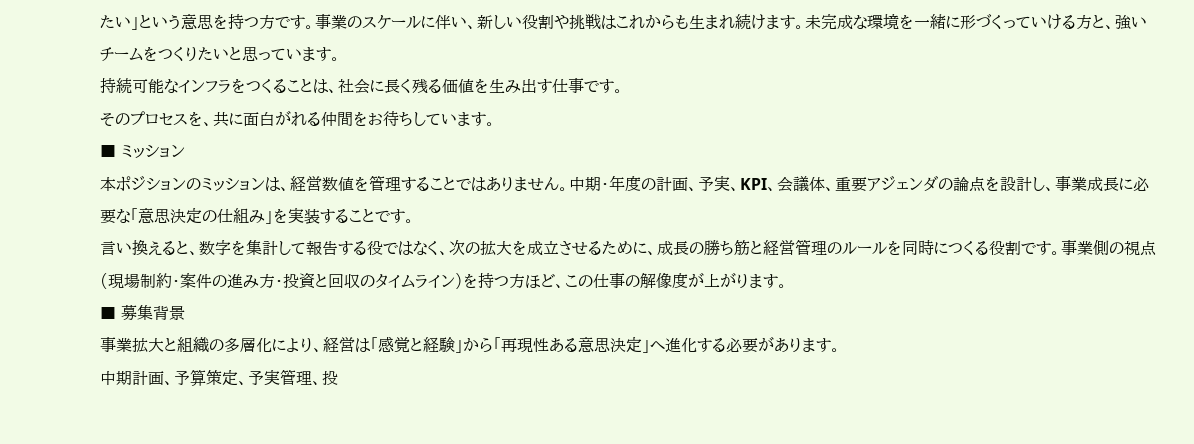たい」という意思を持つ方です。事業のスケールに伴い、新しい役割や挑戦はこれからも生まれ続けます。未完成な環境を一緒に形づくっていける方と、強いチームをつくりたいと思っています。
持続可能なインフラをつくることは、社会に長く残る価値を生み出す仕事です。
そのプロセスを、共に面白がれる仲間をお待ちしています。
■ ミッション
本ポジションのミッションは、経営数値を管理することではありません。中期・年度の計画、予実、KPI、会議体、重要アジェンダの論点を設計し、事業成長に必要な「意思決定の仕組み」を実装することです。
言い換えると、数字を集計して報告する役ではなく、次の拡大を成立させるために、成長の勝ち筋と経営管理のルールを同時につくる役割です。事業側の視点(現場制約・案件の進み方・投資と回収のタイムライン)を持つ方ほど、この仕事の解像度が上がります。
■ 募集背景
事業拡大と組織の多層化により、経営は「感覚と経験」から「再現性ある意思決定」へ進化する必要があります。
中期計画、予算策定、予実管理、投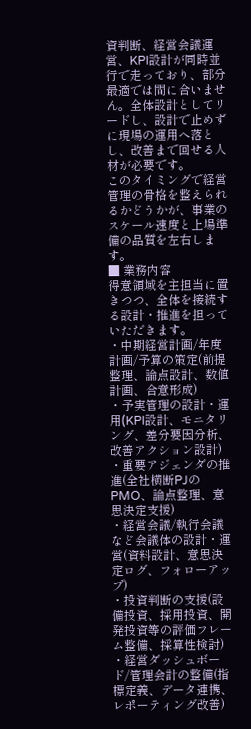資判断、経営会議運営、KPI設計が同時並行で走っており、部分最適では間に合いません。全体設計としてリードし、設計で止めずに現場の運用へ落とし、改善まで回せる人材が必要です。
このタイミングで経営管理の骨格を整えられるかどうかが、事業のスケール速度と上場準備の品質を左右します。
■ 業務内容
得意領域を主担当に置きつつ、全体を接続する設計・推進を担っていただきます。
・中期経営計画/年度計画/予算の策定(前提整理、論点設計、数値計画、合意形成)
・予実管理の設計・運用(KPI設計、モニタリング、差分要因分析、改善アクション設計)
・重要アジェンダの推進(全社横断PJのPMO、論点整理、意思決定支援)
・経営会議/執行会議など会議体の設計・運営(資料設計、意思決定ログ、フォローアップ)
・投資判断の支援(設備投資、採用投資、開発投資等の評価フレーム整備、採算性検討)
・経営ダッシュボード/管理会計の整備(指標定義、データ連携、レポーティング改善)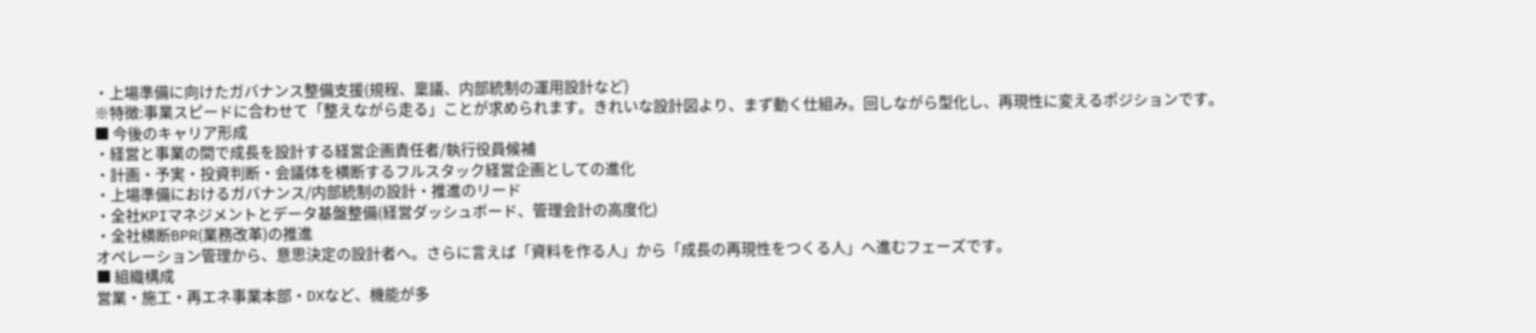・上場準備に向けたガバナンス整備支援(規程、稟議、内部統制の運用設計など)
※特徴:事業スピードに合わせて「整えながら走る」ことが求められます。きれいな設計図より、まず動く仕組み。回しながら型化し、再現性に変えるポジションです。
■ 今後のキャリア形成
・経営と事業の間で成長を設計する経営企画責任者/執行役員候補
・計画・予実・投資判断・会議体を横断するフルスタック経営企画としての進化
・上場準備におけるガバナンス/内部統制の設計・推進のリード
・全社KPIマネジメントとデータ基盤整備(経営ダッシュボード、管理会計の高度化)
・全社横断BPR(業務改革)の推進
オペレーション管理から、意思決定の設計者へ。さらに言えば「資料を作る人」から「成長の再現性をつくる人」へ進むフェーズです。
■ 組織構成
営業・施工・再エネ事業本部・DXなど、機能が多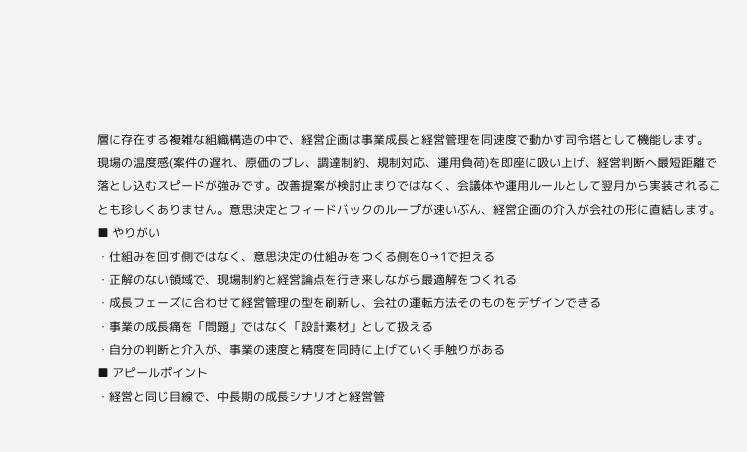層に存在する複雑な組織構造の中で、経営企画は事業成長と経営管理を同速度で動かす司令塔として機能します。
現場の温度感(案件の遅れ、原価のブレ、調達制約、規制対応、運用負荷)を即座に吸い上げ、経営判断へ最短距離で落とし込むスピードが強みです。改善提案が検討止まりではなく、会議体や運用ルールとして翌月から実装されることも珍しくありません。意思決定とフィードバックのループが速いぶん、経営企画の介入が会社の形に直結します。
■ やりがい
・仕組みを回す側ではなく、意思決定の仕組みをつくる側を0→1で担える
・正解のない領域で、現場制約と経営論点を行き来しながら最適解をつくれる
・成長フェーズに合わせて経営管理の型を刷新し、会社の運転方法そのものをデザインできる
・事業の成長痛を「問題」ではなく「設計素材」として扱える
・自分の判断と介入が、事業の速度と精度を同時に上げていく手触りがある
■ アピールポイント
・経営と同じ目線で、中長期の成長シナリオと経営管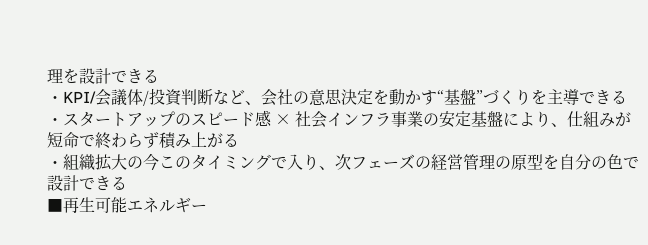理を設計できる
・KPI/会議体/投資判断など、会社の意思決定を動かす“基盤”づくりを主導できる
・スタートアップのスピード感 × 社会インフラ事業の安定基盤により、仕組みが短命で終わらず積み上がる
・組織拡大の今このタイミングで入り、次フェーズの経営管理の原型を自分の色で設計できる
■再生可能エネルギー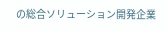の総合ソリューション開発企業